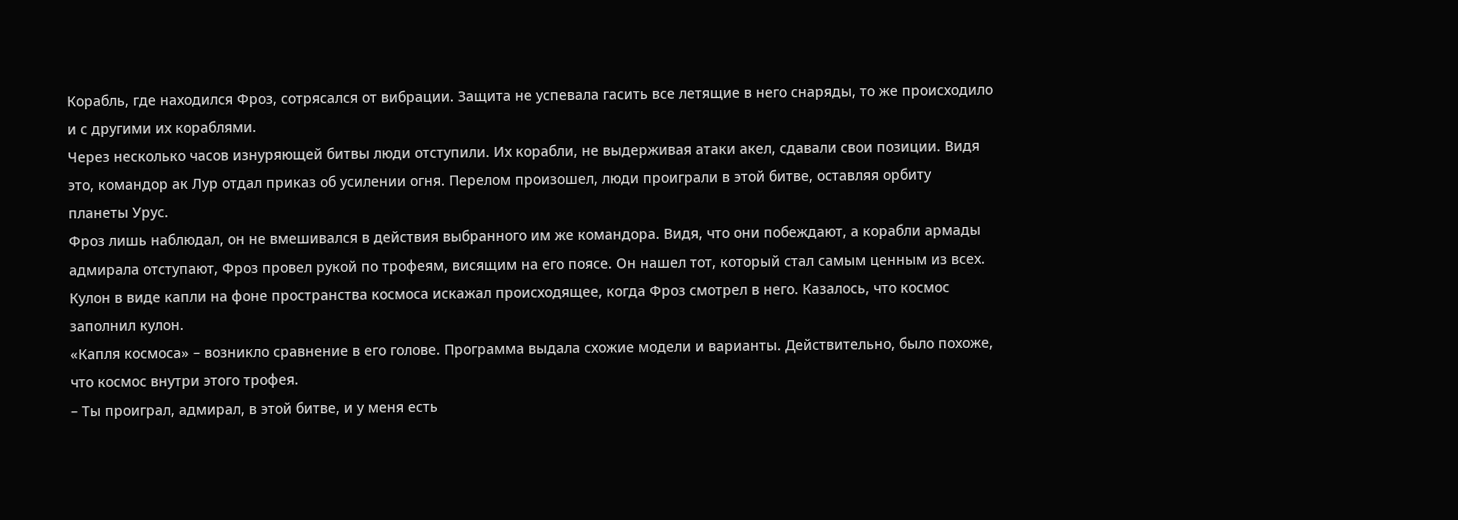Корабль, где находился Фроз, сотрясался от вибрации. Защита не успевала гасить все летящие в него снаряды, то же происходило и с другими их кораблями.
Через несколько часов изнуряющей битвы люди отступили. Их корабли, не выдерживая атаки акел, сдавали свои позиции. Видя это, командор ак Лур отдал приказ об усилении огня. Перелом произошел, люди проиграли в этой битве, оставляя орбиту планеты Урус.
Фроз лишь наблюдал, он не вмешивался в действия выбранного им же командора. Видя, что они побеждают, а корабли армады адмирала отступают, Фроз провел рукой по трофеям, висящим на его поясе. Он нашел тот, который стал самым ценным из всех.
Кулон в виде капли на фоне пространства космоса искажал происходящее, когда Фроз смотрел в него. Казалось, что космос заполнил кулон.
«Капля космоса» – возникло сравнение в его голове. Программа выдала схожие модели и варианты. Действительно, было похоже, что космос внутри этого трофея.
– Ты проиграл, адмирал, в этой битве, и у меня есть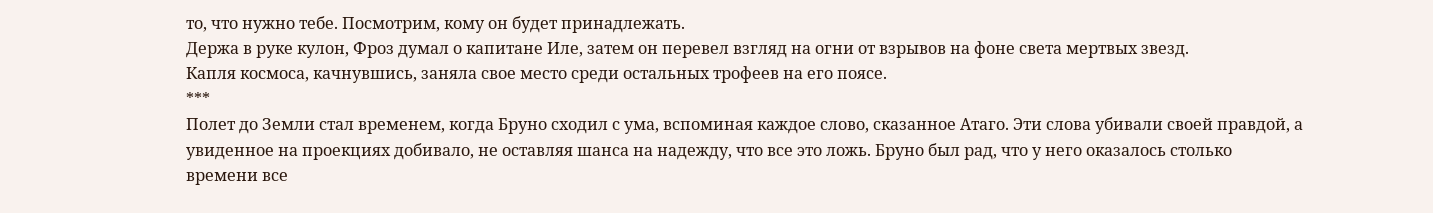то, что нужно тебе. Посмотрим, кому он будет принадлежать.
Держа в руке кулон, Фроз думал о капитане Иле, затем он перевел взгляд на огни от взрывов на фоне света мертвых звезд.
Капля космоса, качнувшись, заняла свое место среди остальных трофеев на его поясе.
***
Полет до Земли стал временем, когда Бруно сходил с ума, вспоминая каждое слово, сказанное Атаго. Эти слова убивали своей правдой, а увиденное на проекциях добивало, не оставляя шанса на надежду, что все это ложь. Бруно был рад, что у него оказалось столько времени все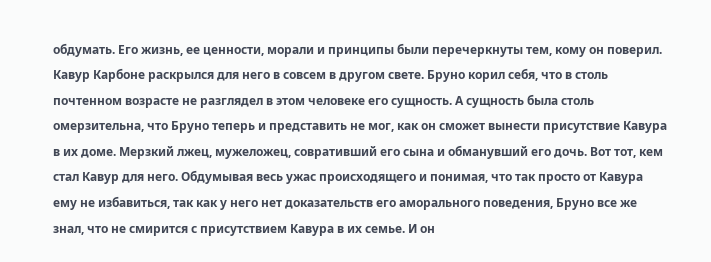обдумать. Его жизнь, ее ценности, морали и принципы были перечеркнуты тем, кому он поверил. Кавур Карбоне раскрылся для него в совсем в другом свете. Бруно корил себя, что в столь почтенном возрасте не разглядел в этом человеке его сущность. А сущность была столь омерзительна, что Бруно теперь и представить не мог, как он сможет вынести присутствие Кавура в их доме. Мерзкий лжец, мужеложец, совративший его сына и обманувший его дочь. Вот тот, кем стал Кавур для него. Обдумывая весь ужас происходящего и понимая, что так просто от Кавура ему не избавиться, так как у него нет доказательств его аморального поведения, Бруно все же знал, что не смирится с присутствием Кавура в их семье. И он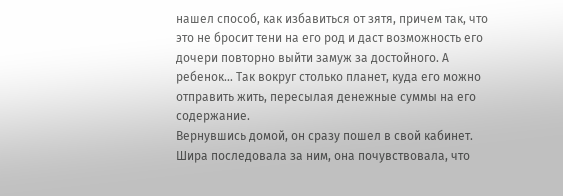нашел способ, как избавиться от зятя, причем так, что это не бросит тени на его род и даст возможность его дочери повторно выйти замуж за достойного. А ребенок… Так вокруг столько планет, куда его можно отправить жить, пересылая денежные суммы на его содержание.
Вернувшись домой, он сразу пошел в свой кабинет. Шира последовала за ним, она почувствовала, что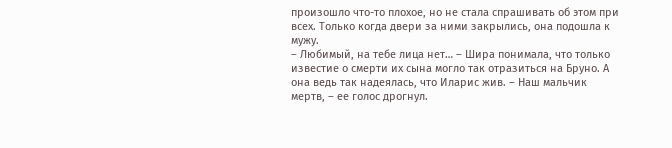произошло что-то плохое, но не стала спрашивать об этом при всех. Только когда двери за ними закрылись, она подошла к мужу.
– Любимый, на тебе лица нет… – Шира понимала, что только известие о смерти их сына могло так отразиться на Бруно. А она ведь так надеялась, что Иларис жив. – Наш мальчик мертв, – ее голос дрогнул.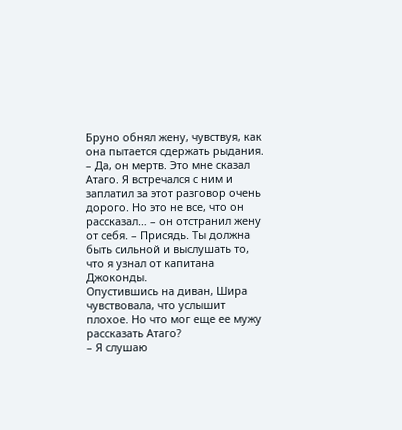Бруно обнял жену, чувствуя, как она пытается сдержать рыдания.
– Да, он мертв. Это мне сказал Атаго. Я встречался с ним и заплатил за этот разговор очень дорого. Но это не все, что он рассказал… – он отстранил жену от себя. – Присядь. Ты должна быть сильной и выслушать то, что я узнал от капитана Джоконды.
Опустившись на диван, Шира чувствовала, что услышит плохое. Но что мог еще ее мужу рассказать Атаго?
– Я слушаю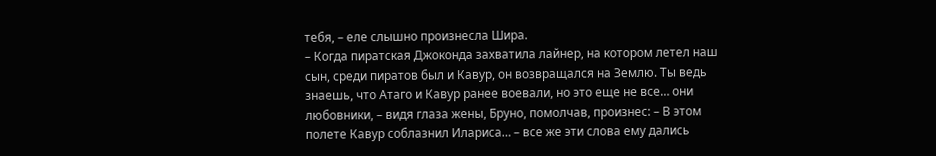тебя, – еле слышно произнесла Шира.
– Когда пиратская Джоконда захватила лайнер, на котором летел наш сын, среди пиратов был и Кавур, он возвращался на Землю. Ты ведь знаешь, что Атаго и Кавур ранее воевали, но это еще не все… они любовники, – видя глаза жены, Бруно, помолчав, произнес: – В этом полете Кавур соблазнил Илариса… – все же эти слова ему дались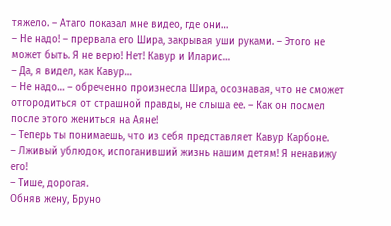тяжело. – Атаго показал мне видео, где они…
– Не надо! – прервала его Шира, закрывая уши руками. – Этого не может быть. Я не верю! Нет! Кавур и Иларис…
– Да, я видел, как Кавур…
– Не надо… – обреченно произнесла Шира, осознавая, что не сможет отгородиться от страшной правды, не слыша ее. – Как он посмел после этого жениться на Аяне!
– Теперь ты понимаешь, что из себя представляет Кавур Карбоне.
– Лживый ублюдок, испоганивший жизнь нашим детям! Я ненавижу его!
– Тише, дорогая.
Обняв жену, Бруно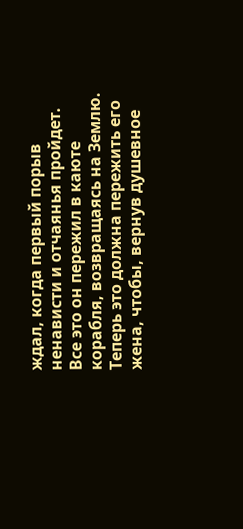ждал, когда первый порыв ненависти и отчаянья пройдет. Все это он пережил в каюте корабля, возвращаясь на Землю. Теперь это должна пережить его жена, чтобы, вернув душевное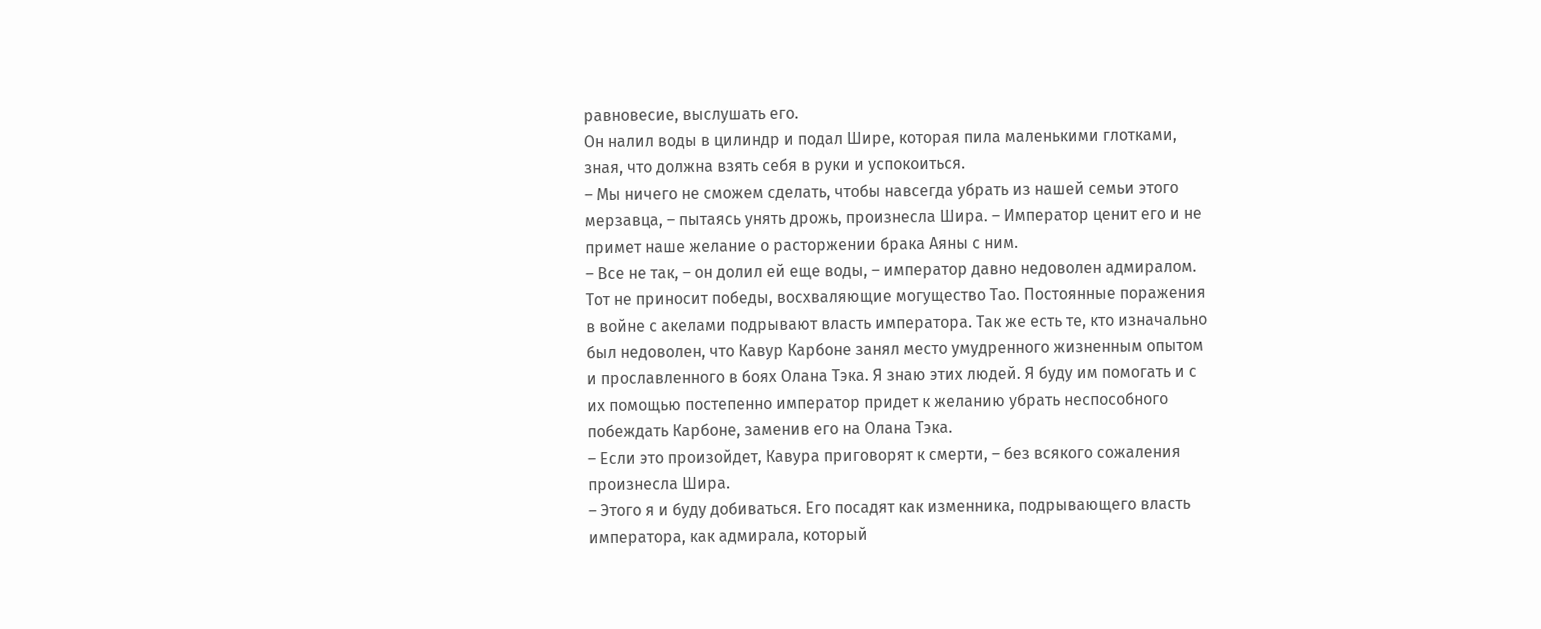равновесие, выслушать его.
Он налил воды в цилиндр и подал Шире, которая пила маленькими глотками, зная, что должна взять себя в руки и успокоиться.
– Мы ничего не сможем сделать, чтобы навсегда убрать из нашей семьи этого мерзавца, – пытаясь унять дрожь, произнесла Шира. – Император ценит его и не примет наше желание о расторжении брака Аяны с ним.
– Все не так, – он долил ей еще воды, – император давно недоволен адмиралом. Тот не приносит победы, восхваляющие могущество Тао. Постоянные поражения в войне с акелами подрывают власть императора. Так же есть те, кто изначально был недоволен, что Кавур Карбоне занял место умудренного жизненным опытом и прославленного в боях Олана Тэка. Я знаю этих людей. Я буду им помогать и с их помощью постепенно император придет к желанию убрать неспособного побеждать Карбоне, заменив его на Олана Тэка.
– Если это произойдет, Кавура приговорят к смерти, – без всякого сожаления произнесла Шира.
– Этого я и буду добиваться. Его посадят как изменника, подрывающего власть императора, как адмирала, который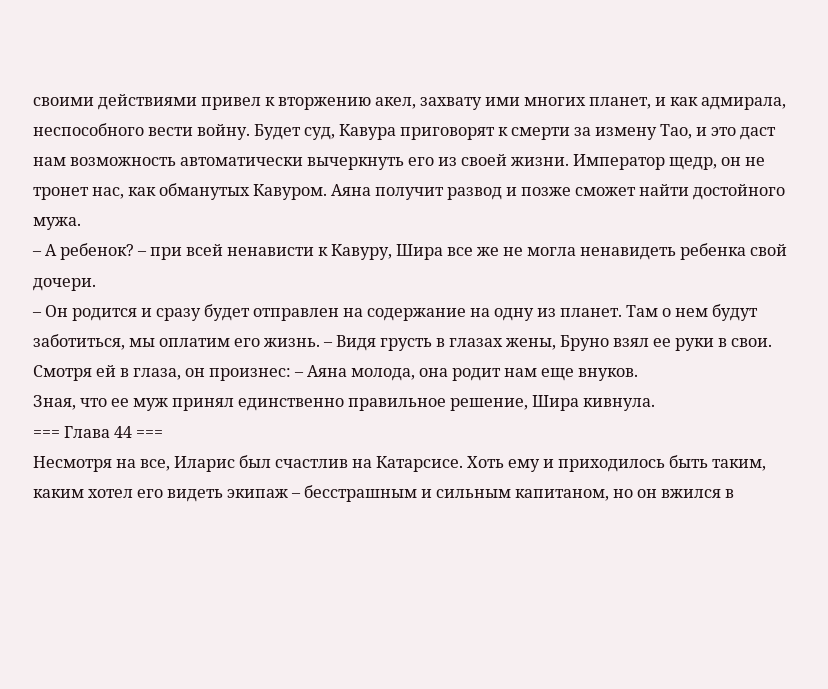своими действиями привел к вторжению акел, захвату ими многих планет, и как адмирала, неспособного вести войну. Будет суд, Кавура приговорят к смерти за измену Тао, и это даст нам возможность автоматически вычеркнуть его из своей жизни. Император щедр, он не тронет нас, как обманутых Кавуром. Аяна получит развод и позже сможет найти достойного мужа.
– А ребенок? – при всей ненависти к Кавуру, Шира все же не могла ненавидеть ребенка свой дочери.
– Он родится и сразу будет отправлен на содержание на одну из планет. Там о нем будут заботиться, мы оплатим его жизнь. – Видя грусть в глазах жены, Бруно взял ее руки в свои. Смотря ей в глаза, он произнес: – Аяна молода, она родит нам еще внуков.
Зная, что ее муж принял единственно правильное решение, Шира кивнула.
=== Глава 44 ===
Несмотря на все, Иларис был счастлив на Катарсисе. Хоть ему и приходилось быть таким, каким хотел его видеть экипаж – бесстрашным и сильным капитаном, но он вжился в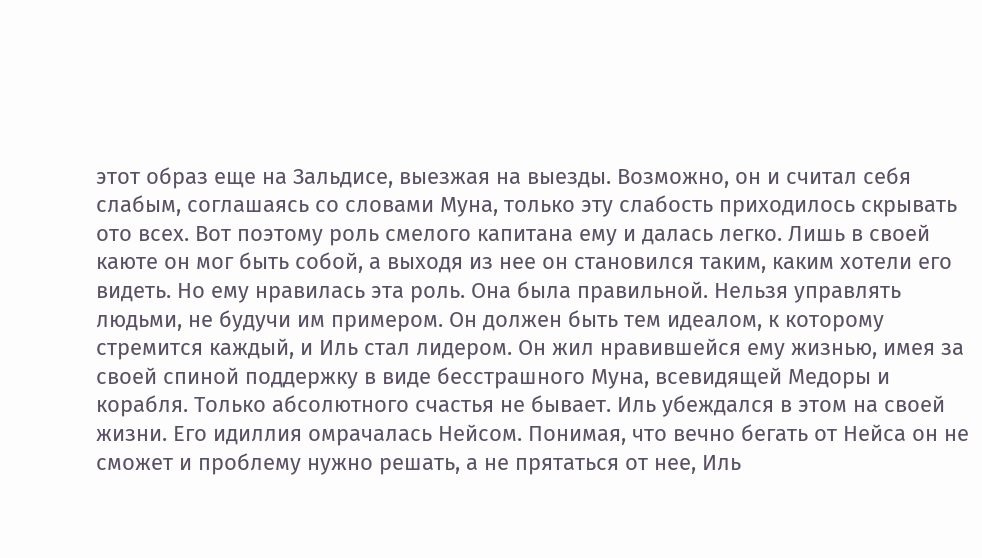этот образ еще на Зальдисе, выезжая на выезды. Возможно, он и считал себя слабым, соглашаясь со словами Муна, только эту слабость приходилось скрывать ото всех. Вот поэтому роль смелого капитана ему и далась легко. Лишь в своей каюте он мог быть собой, а выходя из нее он становился таким, каким хотели его видеть. Но ему нравилась эта роль. Она была правильной. Нельзя управлять людьми, не будучи им примером. Он должен быть тем идеалом, к которому стремится каждый, и Иль стал лидером. Он жил нравившейся ему жизнью, имея за своей спиной поддержку в виде бесстрашного Муна, всевидящей Медоры и корабля. Только абсолютного счастья не бывает. Иль убеждался в этом на своей жизни. Его идиллия омрачалась Нейсом. Понимая, что вечно бегать от Нейса он не сможет и проблему нужно решать, а не прятаться от нее, Иль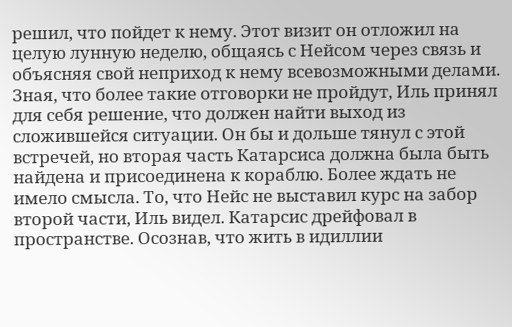решил, что пойдет к нему. Этот визит он отложил на целую лунную неделю, общаясь с Нейсом через связь и объясняя свой неприход к нему всевозможными делами. Зная, что более такие отговорки не пройдут, Иль принял для себя решение, что должен найти выход из сложившейся ситуации. Он бы и дольше тянул с этой встречей, но вторая часть Катарсиса должна была быть найдена и присоединена к кораблю. Более ждать не имело смысла. То, что Нейс не выставил курс на забор второй части, Иль видел. Катарсис дрейфовал в пространстве. Осознав, что жить в идиллии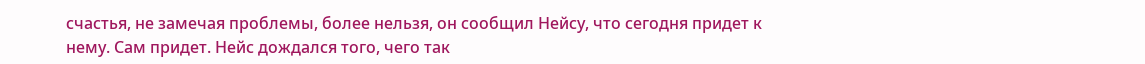счастья, не замечая проблемы, более нельзя, он сообщил Нейсу, что сегодня придет к нему. Сам придет. Нейс дождался того, чего так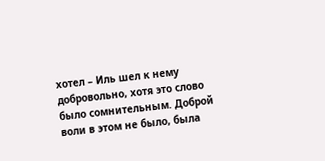хотел – Иль шел к нему добровольно, хотя это слово было сомнительным. Доброй воли в этом не было, была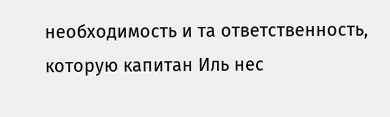необходимость и та ответственность, которую капитан Иль нес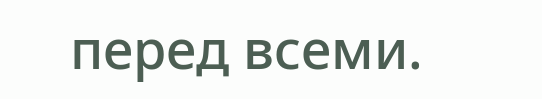перед всеми.